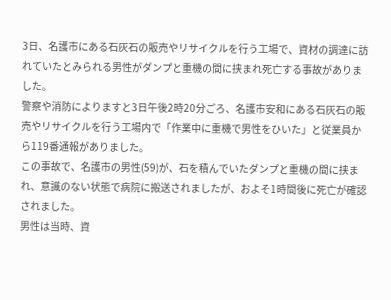3日、名護市にある石灰石の販売やリサイクルを行う工場で、資材の調達に訪れていたとみられる男性がダンプと重機の間に挟まれ死亡する事故がありました。
警察や消防によりますと3日午後2時20分ごろ、名護市安和にある石灰石の販売やリサイクルを行う工場内で「作業中に重機で男性をひいた」と従業員から119番通報がありました。
この事故で、名護市の男性(59)が、石を積んでいたダンプと重機の間に挟まれ、意識のない状態で病院に搬送されましたが、およそ1時間後に死亡が確認されました。
男性は当時、資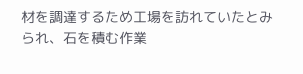材を調達するため工場を訪れていたとみられ、石を積む作業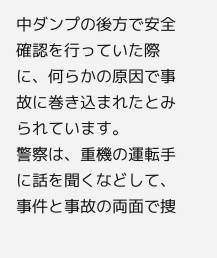中ダンプの後方で安全確認を行っていた際に、何らかの原因で事故に巻き込まれたとみられています。
警察は、重機の運転手に話を聞くなどして、事件と事故の両面で捜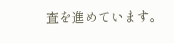査を進めています。